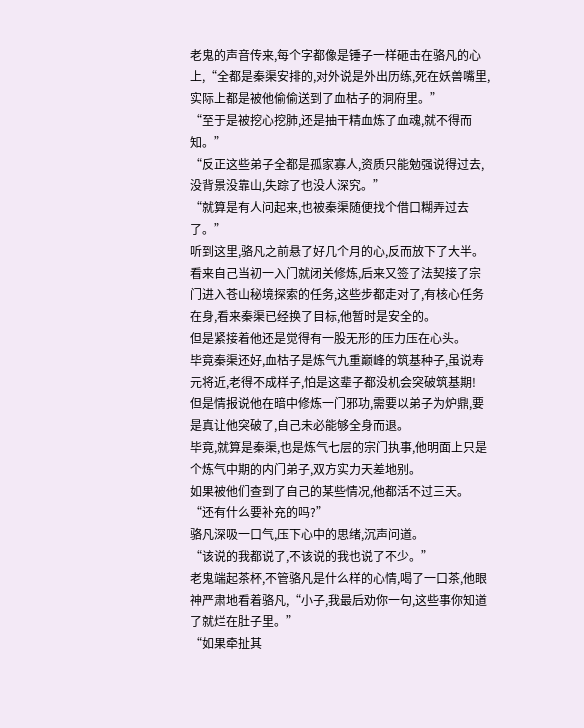老鬼的声音传来,每个字都像是锤子一样砸击在骆凡的心上,“全都是秦渠安排的,对外说是外出历练,死在妖兽嘴里,实际上都是被他偷偷送到了血枯子的洞府里。”
“至于是被挖心挖肺,还是抽干精血炼了血魂,就不得而知。”
“反正这些弟子全都是孤家寡人,资质只能勉强说得过去,没背景没靠山,失踪了也没人深究。”
“就算是有人问起来,也被秦渠随便找个借口糊弄过去了。”
听到这里,骆凡之前悬了好几个月的心,反而放下了大半。
看来自己当初一入门就闭关修炼,后来又签了法契接了宗门进入苍山秘境探索的任务,这些步都走对了,有核心任务在身,看来秦渠已经换了目标,他暂时是安全的。
但是紧接着他还是觉得有一股无形的压力压在心头。
毕竟秦渠还好,血枯子是炼气九重巅峰的筑基种子,虽说寿元将近,老得不成样子,怕是这辈子都没机会突破筑基期!
但是情报说他在暗中修炼一门邪功,需要以弟子为炉鼎,要是真让他突破了,自己未必能够全身而退。
毕竟,就算是秦渠,也是炼气七层的宗门执事,他明面上只是个炼气中期的内门弟子,双方实力天差地别。
如果被他们查到了自己的某些情况,他都活不过三天。
“还有什么要补充的吗?”
骆凡深吸一口气,压下心中的思绪,沉声问道。
“该说的我都说了,不该说的我也说了不少。”
老鬼端起茶杯,不管骆凡是什么样的心情,喝了一口茶,他眼神严肃地看着骆凡,“小子,我最后劝你一句,这些事你知道了就烂在肚子里。”
“如果牵扯其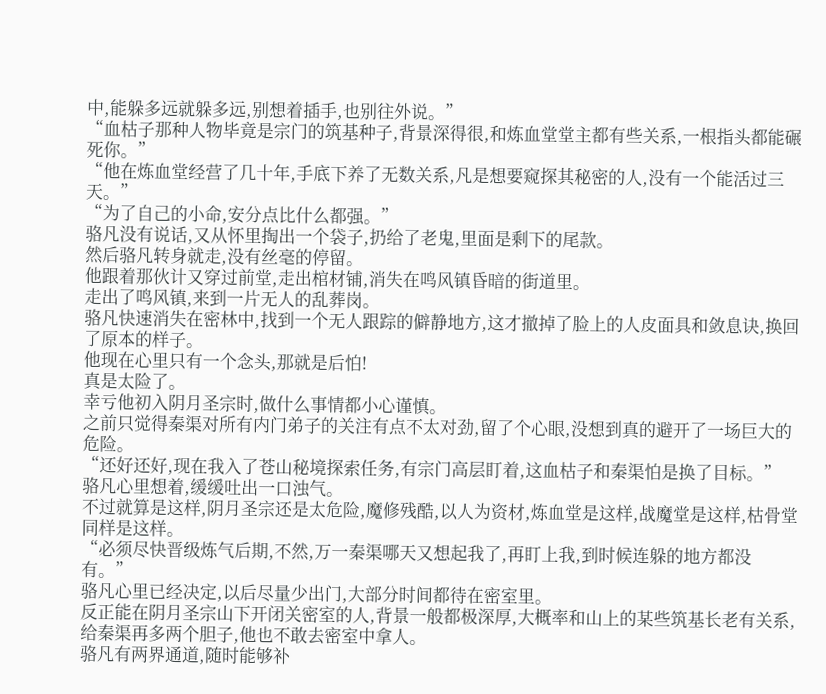中,能躲多远就躲多远,别想着插手,也别往外说。”
“血枯子那种人物毕竟是宗门的筑基种子,背景深得很,和炼血堂堂主都有些关系,一根指头都能碾死你。”
“他在炼血堂经营了几十年,手底下养了无数关系,凡是想要窥探其秘密的人,没有一个能活过三天。”
“为了自己的小命,安分点比什么都强。”
骆凡没有说话,又从怀里掏出一个袋子,扔给了老鬼,里面是剩下的尾款。
然后骆凡转身就走,没有丝毫的停留。
他跟着那伙计又穿过前堂,走出棺材铺,消失在鸣风镇昏暗的街道里。
走出了鸣风镇,来到一片无人的乱葬岗。
骆凡快速消失在密林中,找到一个无人跟踪的僻静地方,这才撤掉了脸上的人皮面具和敛息诀,换回了原本的样子。
他现在心里只有一个念头,那就是后怕!
真是太险了。
幸亏他初入阴月圣宗时,做什么事情都小心谨慎。
之前只觉得秦渠对所有内门弟子的关注有点不太对劲,留了个心眼,没想到真的避开了一场巨大的危险。
“还好还好,现在我入了苍山秘境探索任务,有宗门高层盯着,这血枯子和秦渠怕是换了目标。”
骆凡心里想着,缓缓吐出一口浊气。
不过就算是这样,阴月圣宗还是太危险,魔修残酷,以人为资材,炼血堂是这样,战魔堂是这样,枯骨堂同样是这样。
“必须尽快晋级炼气后期,不然,万一秦渠哪天又想起我了,再盯上我,到时候连躲的地方都没有。”
骆凡心里已经决定,以后尽量少出门,大部分时间都待在密室里。
反正能在阴月圣宗山下开闭关密室的人,背景一般都极深厚,大概率和山上的某些筑基长老有关系,给秦渠再多两个胆子,他也不敢去密室中拿人。
骆凡有两界通道,随时能够补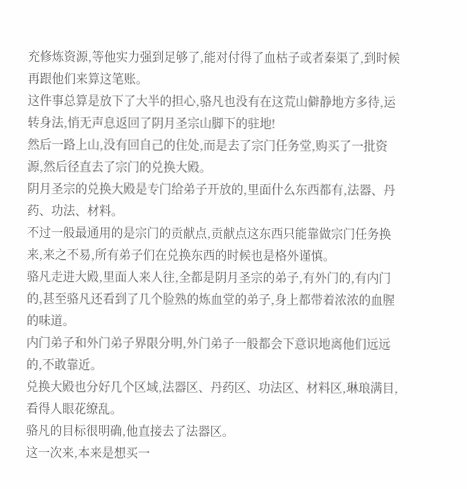充修炼资源,等他实力强到足够了,能对付得了血枯子或者秦渠了,到时候再跟他们来算这笔账。
这件事总算是放下了大半的担心,骆凡也没有在这荒山僻静地方多待,运转身法,悄无声息返回了阴月圣宗山脚下的驻地!
然后一路上山,没有回自己的住处,而是去了宗门任务堂,购买了一批资源,然后径直去了宗门的兑换大殿。
阴月圣宗的兑换大殿是专门给弟子开放的,里面什么东西都有,法器、丹药、功法、材料。
不过一般最通用的是宗门的贡献点,贡献点这东西只能靠做宗门任务换来,来之不易,所有弟子们在兑换东西的时候也是格外谨慎。
骆凡走进大殿,里面人来人往,全都是阴月圣宗的弟子,有外门的,有内门的,甚至骆凡还看到了几个脸熟的炼血堂的弟子,身上都带着浓浓的血腥的味道。
内门弟子和外门弟子界限分明,外门弟子一般都会下意识地离他们远远的,不敢靠近。
兑换大殿也分好几个区域,法器区、丹药区、功法区、材料区,琳琅满目,看得人眼花缭乱。
骆凡的目标很明确,他直接去了法器区。
这一次来,本来是想买一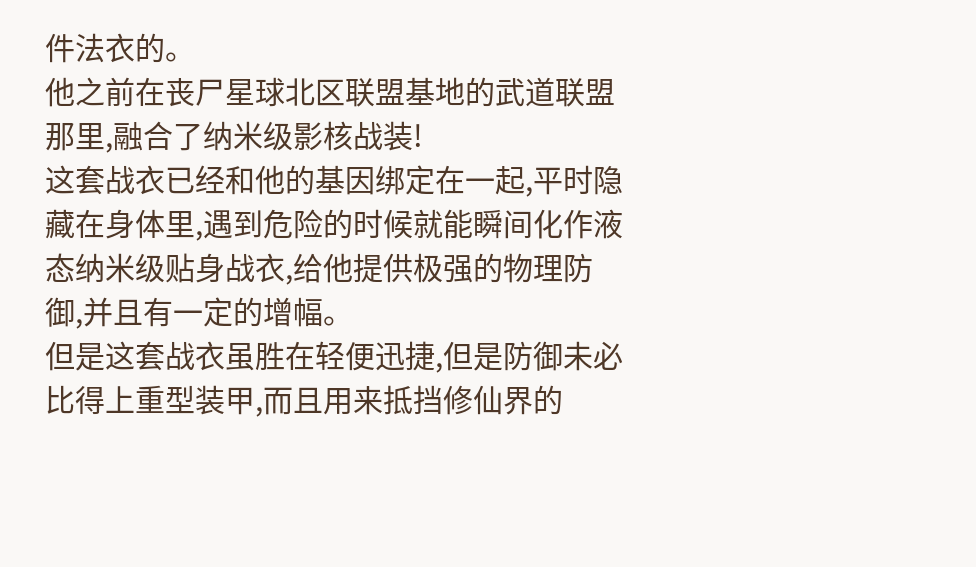件法衣的。
他之前在丧尸星球北区联盟基地的武道联盟那里,融合了纳米级影核战装!
这套战衣已经和他的基因绑定在一起,平时隐藏在身体里,遇到危险的时候就能瞬间化作液态纳米级贴身战衣,给他提供极强的物理防御,并且有一定的增幅。
但是这套战衣虽胜在轻便迅捷,但是防御未必比得上重型装甲,而且用来抵挡修仙界的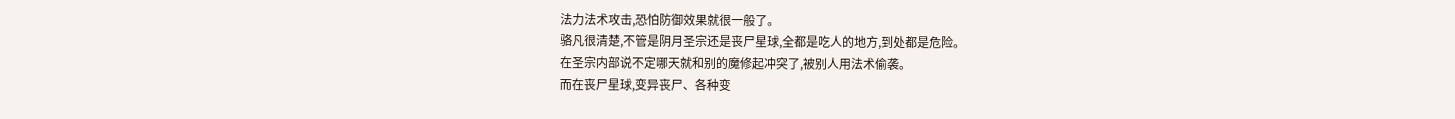法力法术攻击,恐怕防御效果就很一般了。
骆凡很清楚,不管是阴月圣宗还是丧尸星球,全都是吃人的地方,到处都是危险。
在圣宗内部说不定哪天就和别的魔修起冲突了,被别人用法术偷袭。
而在丧尸星球,变异丧尸、各种变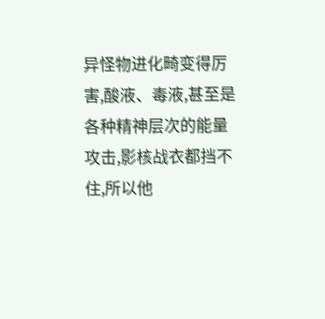异怪物进化畸变得厉害,酸液、毒液,甚至是各种精神层次的能量攻击,影核战衣都挡不住,所以他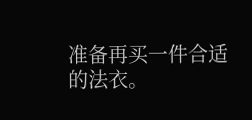准备再买一件合适的法衣。